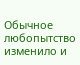Обычное любопытство изменило и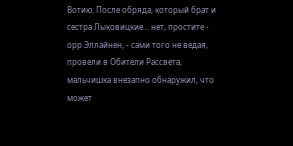Вотию. После обряда, который брат и сестра Лыковицкие… нет, простите - орр Эллайнен, - сами того не ведая, провели в Обители Рассвета, мальчишка внезапно обнаружил, что может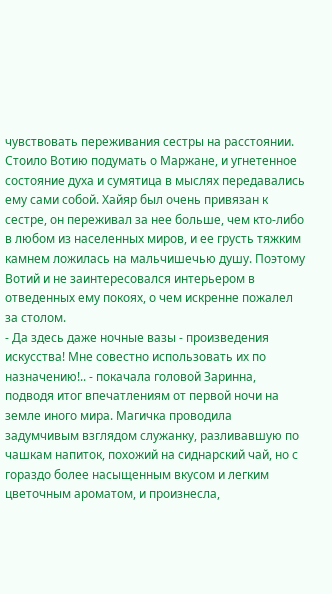чувствовать переживания сестры на расстоянии. Стоило Вотию подумать о Маржане, и угнетенное состояние духа и сумятица в мыслях передавались ему сами собой. Хайяр был очень привязан к сестре, он переживал за нее больше, чем кто-либо в любом из населенных миров, и ее грусть тяжким камнем ложилась на мальчишечью душу. Поэтому Вотий и не заинтересовался интерьером в отведенных ему покоях, о чем искренне пожалел за столом.
- Да здесь даже ночные вазы - произведения искусства! Мне совестно использовать их по назначению!.. - покачала головой Заринна, подводя итог впечатлениям от первой ночи на земле иного мира. Магичка проводила задумчивым взглядом служанку, разливавшую по чашкам напиток, похожий на сиднарский чай, но с гораздо более насыщенным вкусом и легким цветочным ароматом, и произнесла,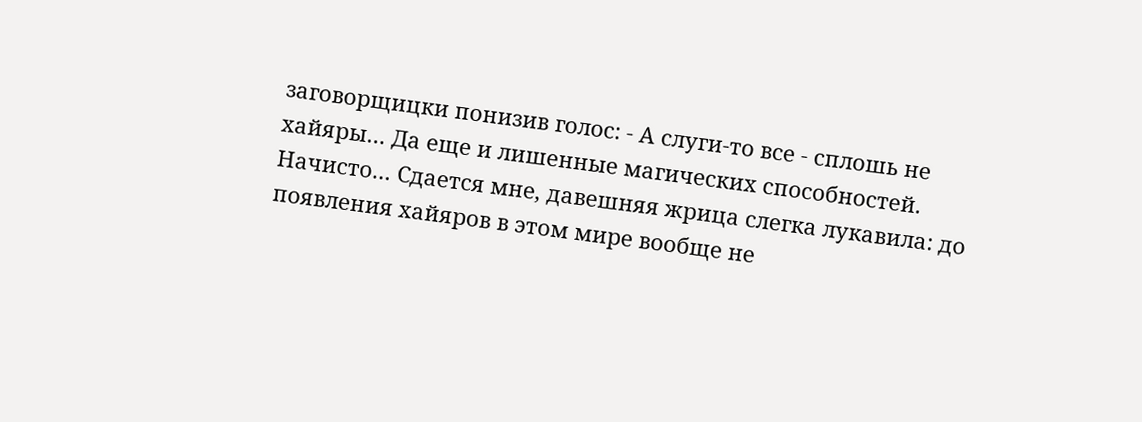заговорщицки понизив голос: - А слуги-то все - сплошь не хайяры… Да еще и лишенные магических способностей. Начисто… Сдается мне, давешняя жрица слегка лукавила: до появления хайяров в этом мире вообще не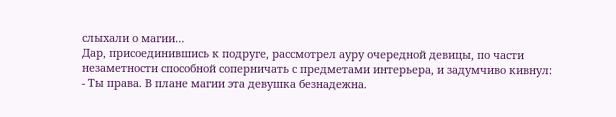слыхали о магии…
Дар, присоединившись к подруге, рассмотрел ауру очередной девицы, по части незаметности способной соперничать с предметами интерьера, и задумчиво кивнул:
- Ты права. В плане магии эта девушка безнадежна.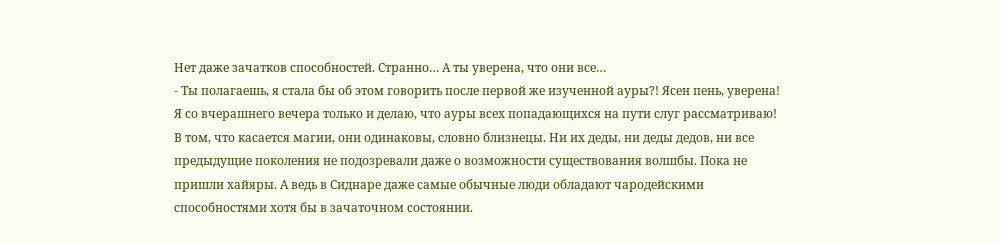Нет даже зачатков способностей. Странно… А ты уверена, что они все…
- Ты полагаешь, я стала бы об этом говорить после первой же изученной ауры?! Ясен пень, уверена! Я со вчерашнего вечера только и делаю, что ауры всех попадающихся на пути слуг рассматриваю! В том, что касается магии, они одинаковы, словно близнецы. Ни их деды, ни деды дедов, ни все предыдущие поколения не подозревали даже о возможности существования волшбы. Пока не пришли хайяры. А ведь в Сиднаре даже самые обычные люди обладают чародейскими способностями хотя бы в зачаточном состоянии.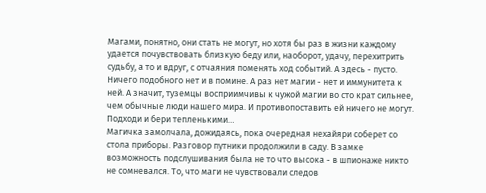Магами, понятно, они стать не могут, но хотя бы раз в жизни каждому удается почувствовать близкую беду или, наоборот, удачу, перехитрить судьбу, а то и вдруг, с отчаяния поменять ход событий. А здесь - пусто. Ничего подобного нет и в помине. А раз нет магии - нет и иммунитета к ней. А значит, туземцы восприимчивы к чужой магии во сто крат сильнее, чем обычные люди нашего мира. И противопоставить ей ничего не могут. Подходи и бери тепленькими…
Магичка замолчала, дожидаясь, пока очередная нехайяри соберет со стола приборы. Разговор путники продолжили в саду. В замке возможность подслушивания была не то что высока - в шпионаже никто не сомневался. То, что маги не чувствовали следов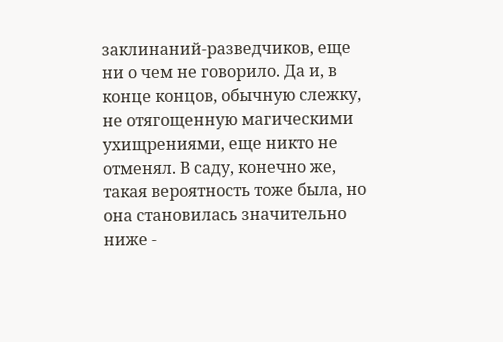заклинаний-разведчиков, еще ни о чем не говорило. Да и, в конце концов, обычную слежку, не отягощенную магическими ухищрениями, еще никто не отменял. В саду, конечно же, такая вероятность тоже была, но она становилась значительно ниже -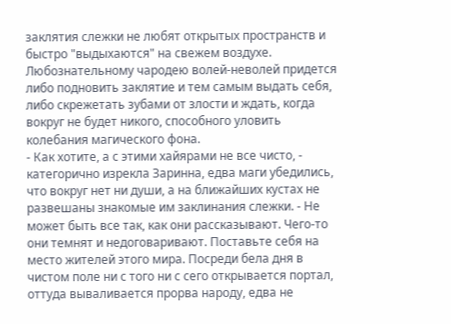заклятия слежки не любят открытых пространств и быстро "выдыхаются" на свежем воздухе. Любознательному чародею волей-неволей придется либо подновить заклятие и тем самым выдать себя, либо скрежетать зубами от злости и ждать, когда вокруг не будет никого, способного уловить колебания магического фона.
- Как хотите, а с этими хайярами не все чисто, - категорично изрекла Заринна, едва маги убедились, что вокруг нет ни души, а на ближайших кустах не развешаны знакомые им заклинания слежки. - Не может быть все так, как они рассказывают. Чего-то они темнят и недоговаривают. Поставьте себя на место жителей этого мира. Посреди бела дня в чистом поле ни с того ни с сего открывается портал, оттуда вываливается прорва народу, едва не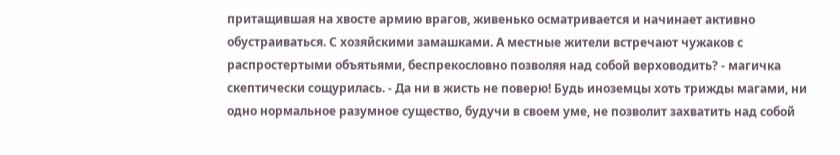притащившая на хвосте армию врагов, живенько осматривается и начинает активно обустраиваться. С хозяйскими замашками. А местные жители встречают чужаков с распростертыми объятьями, беспрекословно позволяя над собой верховодить? - магичка скептически сощурилась. - Да ни в жисть не поверю! Будь иноземцы хоть трижды магами, ни одно нормальное разумное существо, будучи в своем уме, не позволит захватить над собой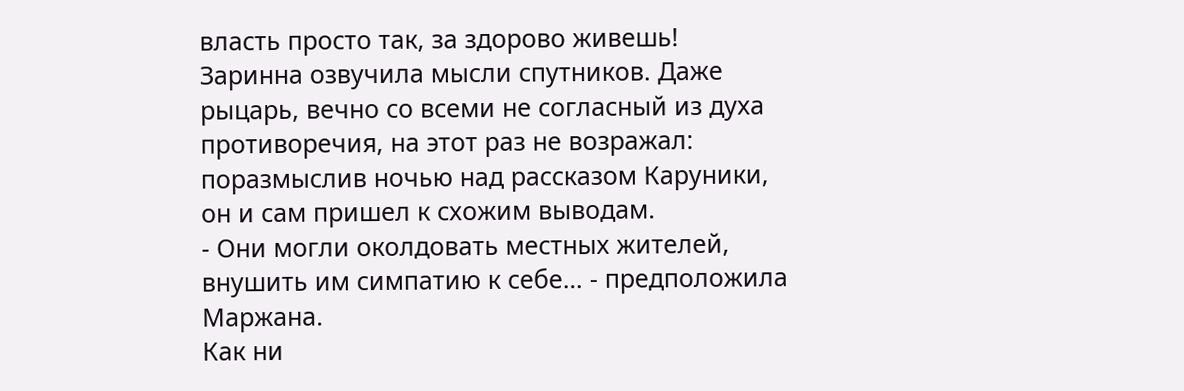власть просто так, за здорово живешь!
Заринна озвучила мысли спутников. Даже рыцарь, вечно со всеми не согласный из духа противоречия, на этот раз не возражал: поразмыслив ночью над рассказом Каруники, он и сам пришел к схожим выводам.
- Они могли околдовать местных жителей, внушить им симпатию к себе… - предположила Маржана.
Как ни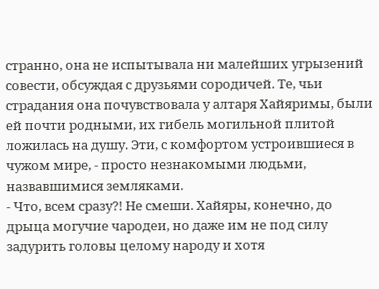странно, она не испытывала ни малейших угрызений совести, обсуждая с друзьями сородичей. Те, чьи страдания она почувствовала у алтаря Хайяримы, были ей почти родными, их гибель могильной плитой ложилась на душу. Эти, с комфортом устроившиеся в чужом мире, - просто незнакомыми людьми, назвавшимися земляками.
- Что, всем сразу?! Не смеши. Хайяры, конечно, до дрыца могучие чародеи, но даже им не под силу задурить головы целому народу и хотя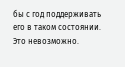бы с год поддерживать его в таком состоянии. Это невозможно.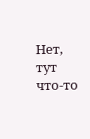Нет, тут что-то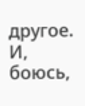другое. И, боюсь,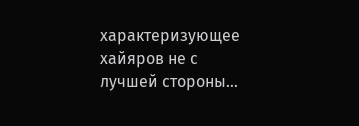характеризующее хайяров не с лучшей стороны…